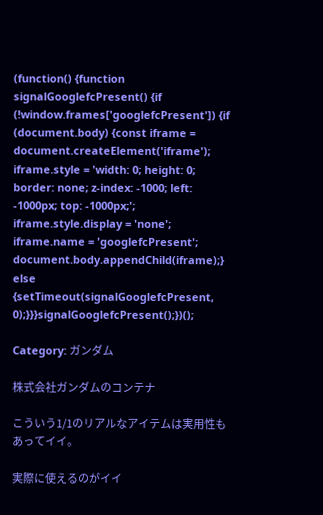(function() {function signalGooglefcPresent() {if (!window.frames['googlefcPresent']) {if (document.body) {const iframe = document.createElement('iframe'); iframe.style = 'width: 0; height: 0; border: none; z-index: -1000; left: -1000px; top: -1000px;'; iframe.style.display = 'none'; iframe.name = 'googlefcPresent'; document.body.appendChild(iframe);} else {setTimeout(signalGooglefcPresent, 0);}}}signalGooglefcPresent();})();

Category: ガンダム

株式会社ガンダムのコンテナ

こういう1/1のリアルなアイテムは実用性もあってイイ。

実際に使えるのがイイ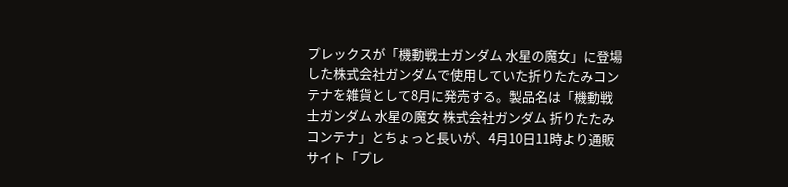プレックスが「機動戦士ガンダム 水星の魔女」に登場した株式会社ガンダムで使用していた折りたたみコンテナを雑貨として8月に発売する。製品名は「機動戦士ガンダム 水星の魔女 株式会社ガンダム 折りたたみコンテナ」とちょっと長いが、4月10日11時より通販サイト「プレ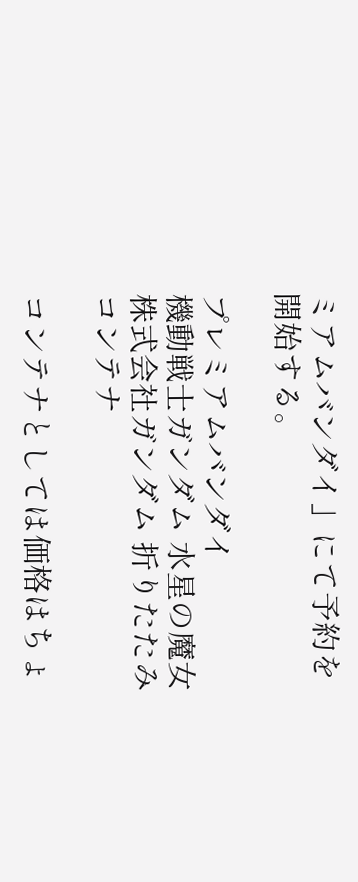ミアムバンダイ」にて予約を開始する。

プレミアムバンダイ
機動戦士ガンダム 水星の魔女 株式会社ガンダム 折りたたみコンテナ

コンテナとしては価格はちょ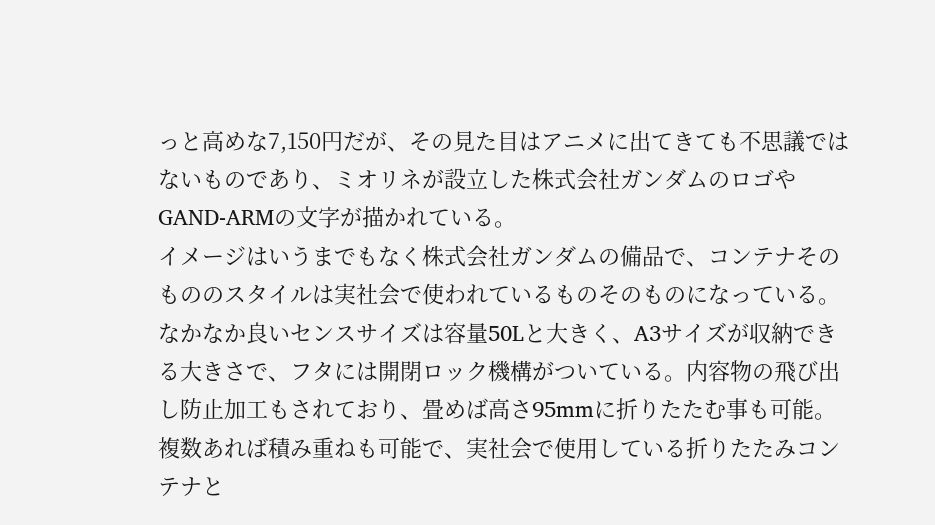っと高めな7,150円だが、その見た目はアニメに出てきても不思議ではないものであり、ミオリネが設立した株式会社ガンダムのロゴやGAND-ARMの文字が描かれている。
イメージはいうまでもなく株式会社ガンダムの備品で、コンテナそのもののスタイルは実社会で使われているものそのものになっている。
なかなか良いセンスサイズは容量50Lと大きく、A3サイズが収納できる大きさで、フタには開閉ロック機構がついている。内容物の飛び出し防止加工もされており、畳めば高さ95mmに折りたたむ事も可能。複数あれば積み重ねも可能で、実社会で使用している折りたたみコンテナと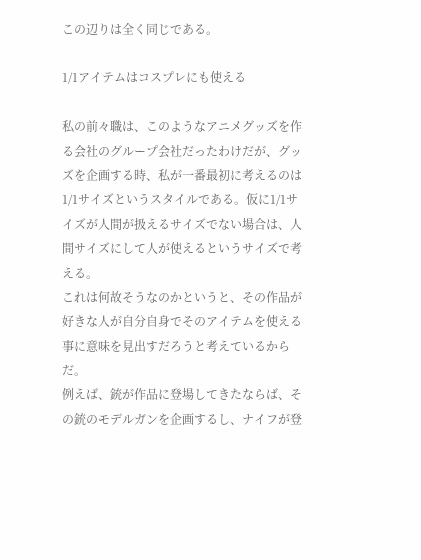この辺りは全く同じである。

1/1アイテムはコスプレにも使える

私の前々職は、このようなアニメグッズを作る会社のグループ会社だったわけだが、グッズを企画する時、私が一番最初に考えるのは1/1サイズというスタイルである。仮に1/1サイズが人間が扱えるサイズでない場合は、人間サイズにして人が使えるというサイズで考える。
これは何故そうなのかというと、その作品が好きな人が自分自身でそのアイテムを使える事に意味を見出すだろうと考えているからだ。
例えば、銃が作品に登場してきたならば、その銃のモデルガンを企画するし、ナイフが登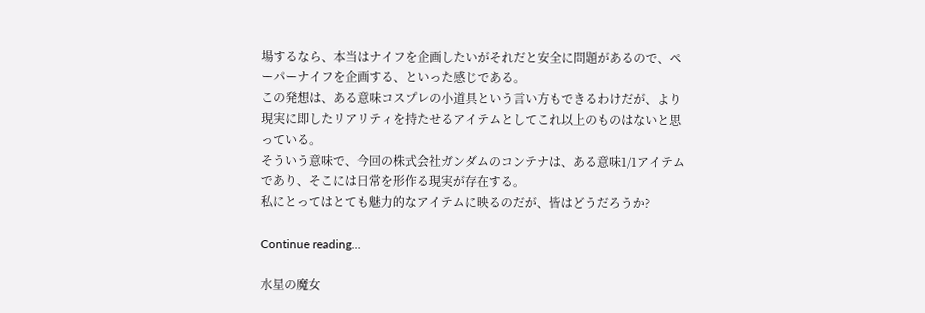場するなら、本当はナイフを企画したいがそれだと安全に問題があるので、ペーパーナイフを企画する、といった感じである。
この発想は、ある意味コスプレの小道具という言い方もできるわけだが、より現実に即したリアリティを持たせるアイテムとしてこれ以上のものはないと思っている。
そういう意味で、今回の株式会社ガンダムのコンテナは、ある意味1/1アイテムであり、そこには日常を形作る現実が存在する。
私にとってはとても魅力的なアイテムに映るのだが、皆はどうだろうか?

Continue reading…

水星の魔女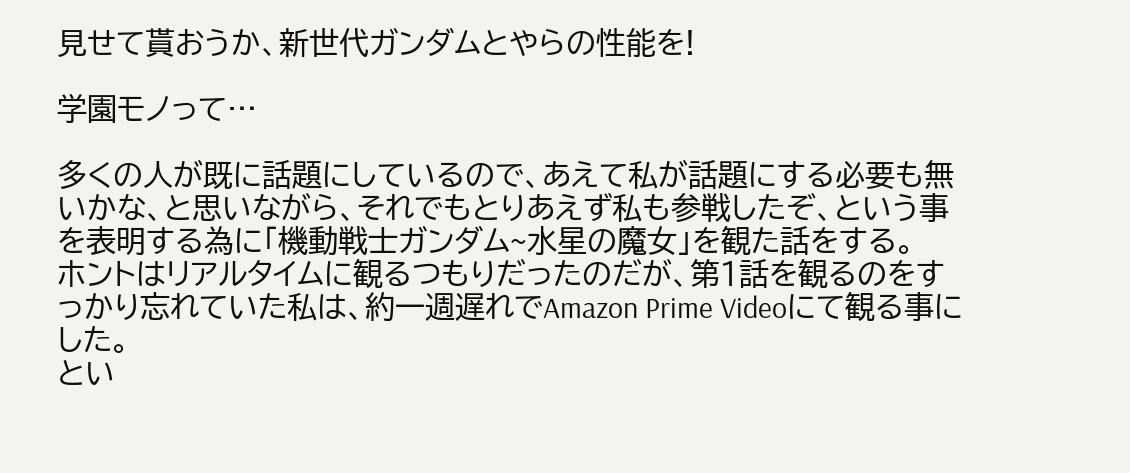見せて貰おうか、新世代ガンダムとやらの性能を!

学園モノって…

多くの人が既に話題にしているので、あえて私が話題にする必要も無いかな、と思いながら、それでもとりあえず私も参戦したぞ、という事を表明する為に「機動戦士ガンダム~水星の魔女」を観た話をする。
ホントはリアルタイムに観るつもりだったのだが、第1話を観るのをすっかり忘れていた私は、約一週遅れでAmazon Prime Videoにて観る事にした。
とい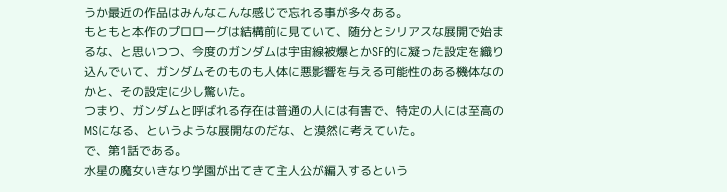うか最近の作品はみんなこんな感じで忘れる事が多々ある。
もともと本作のプロローグは結構前に見ていて、随分とシリアスな展開で始まるな、と思いつつ、今度のガンダムは宇宙線被爆とかSF的に凝った設定を織り込んでいて、ガンダムそのものも人体に悪影響を与える可能性のある機体なのかと、その設定に少し驚いた。
つまり、ガンダムと呼ばれる存在は普通の人には有害で、特定の人には至高のMSになる、というような展開なのだな、と漠然に考えていた。
で、第1話である。
水星の魔女いきなり学園が出てきて主人公が編入するという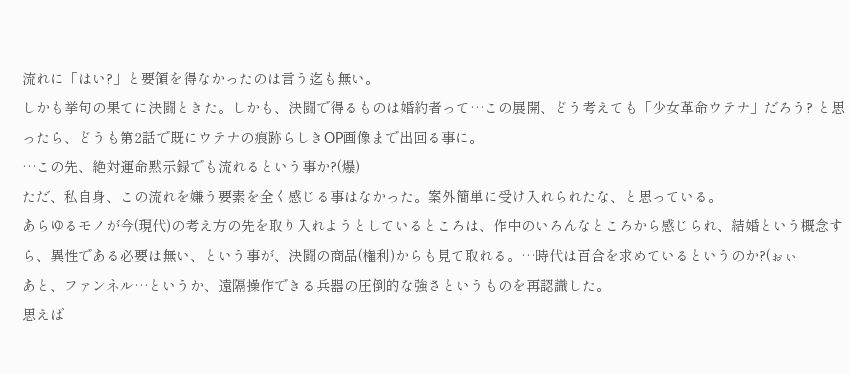流れに「はい?」と要領を得なかったのは言う迄も無い。
しかも挙句の果てに決闘ときた。しかも、決闘で得るものは婚約者って…この展開、どう考えても「少女革命ウテナ」だろう? と思ったら、どうも第2話で既にウテナの痕跡らしきOP画像まで出回る事に。
…この先、絶対運命黙示録でも流れるという事か?(爆)
ただ、私自身、この流れを嫌う要素を全く感じる事はなかった。案外簡単に受け入れられたな、と思っている。
あらゆるモノが今(現代)の考え方の先を取り入れようとしているところは、作中のいろんなところから感じられ、結婚という概念すら、異性である必要は無い、という事が、決闘の商品(権利)からも見て取れる。…時代は百合を求めているというのか?(ぉぃ
あと、ファンネル…というか、遠隔操作できる兵器の圧倒的な強さというものを再認識した。
思えば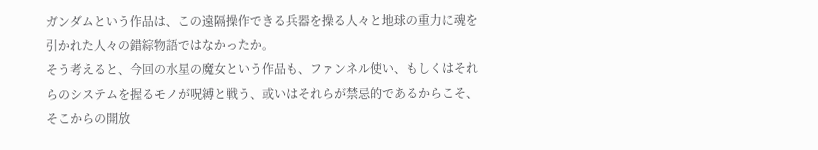ガンダムという作品は、この遠隔操作できる兵器を操る人々と地球の重力に魂を引かれた人々の錯綜物語ではなかったか。
そう考えると、今回の水星の魔女という作品も、ファンネル使い、もしくはそれらのシステムを握るモノが呪縛と戦う、或いはそれらが禁忌的であるからこそ、そこからの開放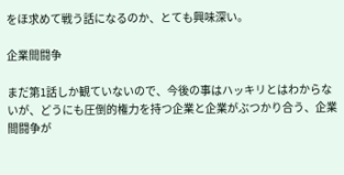をほ求めて戦う話になるのか、とても興味深い。

企業間闘争

まだ第1話しか観ていないので、今後の事はハッキリとはわからないが、どうにも圧倒的権力を持つ企業と企業がぶつかり合う、企業間闘争が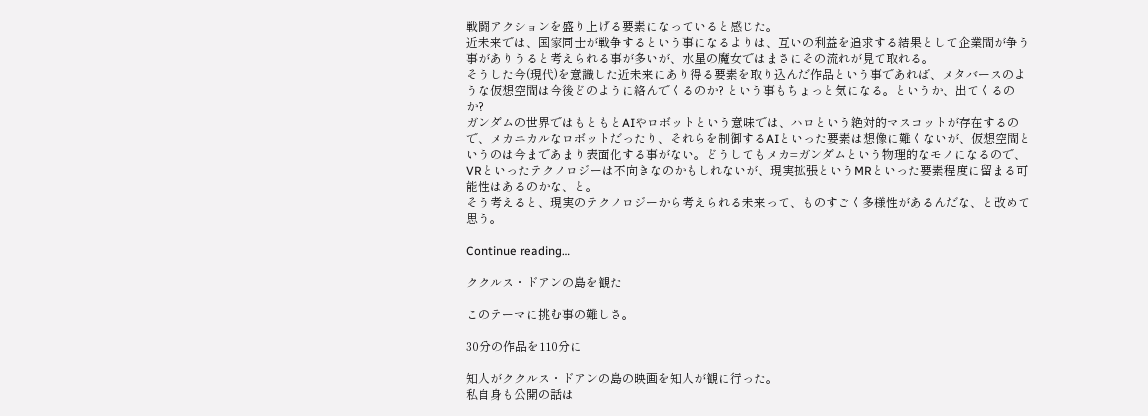戦闘アクションを盛り上げる要素になっていると感じた。
近未来では、国家同士が戦争するという事になるよりは、互いの利益を追求する結果として企業間が争う事がありうると考えられる事が多いが、水星の魔女ではまさにその流れが見て取れる。
そうした今(現代)を意識した近未来にあり得る要素を取り込んだ作品という事であれば、メタバースのような仮想空間は今後どのように絡んでくるのか? という事もちょっと気になる。というか、出てくるのか?
ガンダムの世界ではもともとAIやロボットという意味では、ハロという絶対的マスコットが存在するので、メカニカルなロボットだったり、それらを制御するAIといった要素は想像に難くないが、仮想空間というのは今まであまり表面化する事がない。どうしてもメカ=ガンダムという物理的なモノになるので、VRといったテクノロジーは不向きなのかもしれないが、現実拡張というMRといった要素程度に留まる可能性はあるのかな、と。
そう考えると、現実のテクノロジーから考えられる未来って、ものすごく多様性があるんだな、と改めて思う。

Continue reading…

ククルス・ドアンの島を観た

このテーマに挑む事の難しさ。

30分の作品を110分に

知人がククルス・ドアンの島の映画を知人が観に行った。
私自身も公開の話は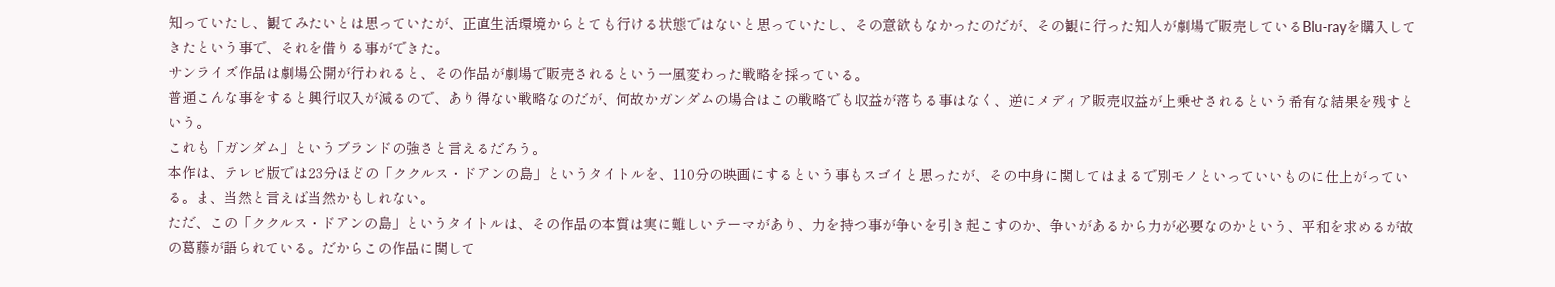知っていたし、観てみたいとは思っていたが、正直生活環境からとても行ける状態ではないと思っていたし、その意欲もなかったのだが、その観に行った知人が劇場で販売しているBlu-rayを購入してきたという事で、それを借りる事ができた。
サンライズ作品は劇場公開が行われると、その作品が劇場で販売されるという一風変わった戦略を採っている。
普通こんな事をすると興行収入が減るので、あり得ない戦略なのだが、何故かガンダムの場合はこの戦略でも収益が落ちる事はなく、逆にメディア販売収益が上乗せされるという希有な結果を残すという。
これも「ガンダム」というブランドの強さと言えるだろう。
本作は、テレビ版では23分ほどの「ククルス・ドアンの島」というタイトルを、110分の映画にするという事もスゴイと思ったが、その中身に関してはまるで別モノといっていいものに仕上がっている。ま、当然と言えば当然かもしれない。
ただ、この「ククルス・ドアンの島」というタイトルは、その作品の本質は実に難しいテーマがあり、力を持つ事が争いを引き起こすのか、争いがあるから力が必要なのかという、平和を求めるが故の葛藤が語られている。だからこの作品に関して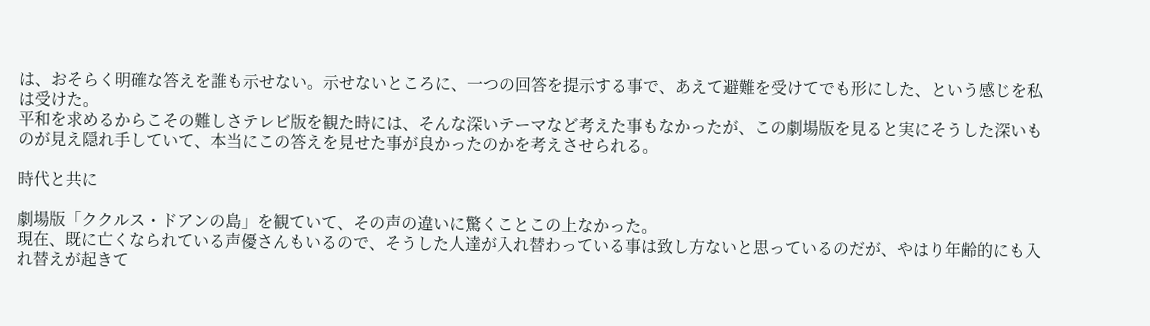は、おそらく明確な答えを誰も示せない。示せないところに、一つの回答を提示する事で、あえて避難を受けてでも形にした、という感じを私は受けた。
平和を求めるからこその難しさテレビ版を観た時には、そんな深いテーマなど考えた事もなかったが、この劇場版を見ると実にそうした深いものが見え隠れ手していて、本当にこの答えを見せた事が良かったのかを考えさせられる。

時代と共に

劇場版「ククルス・ドアンの島」を観ていて、その声の違いに驚くことこの上なかった。
現在、既に亡くなられている声優さんもいるので、そうした人達が入れ替わっている事は致し方ないと思っているのだが、やはり年齢的にも入れ替えが起きて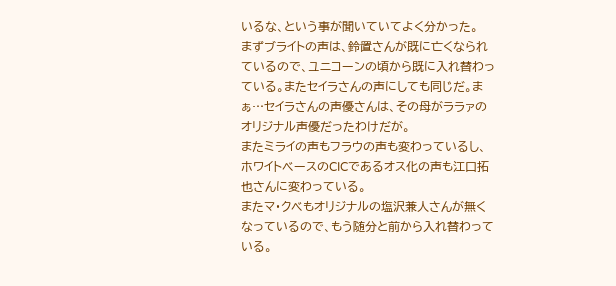いるな、という事が聞いていてよく分かった。
まずブライトの声は、鈴置さんが既に亡くなられているので、ユニコーンの頃から既に入れ替わっている。またセイラさんの声にしても同じだ。まぁ…セイラさんの声優さんは、その母がララァのオリジナル声優だったわけだが。
またミライの声もフラウの声も変わっているし、ホワイトベースのCICであるオス化の声も江口拓也さんに変わっている。
またマ・クベもオリジナルの塩沢兼人さんが無くなっているので、もう随分と前から入れ替わっている。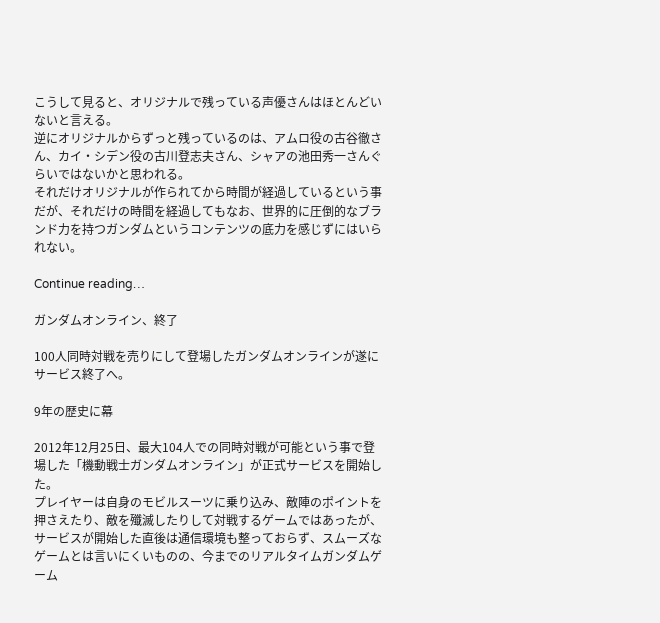こうして見ると、オリジナルで残っている声優さんはほとんどいないと言える。
逆にオリジナルからずっと残っているのは、アムロ役の古谷徹さん、カイ・シデン役の古川登志夫さん、シャアの池田秀一さんぐらいではないかと思われる。
それだけオリジナルが作られてから時間が経過しているという事だが、それだけの時間を経過してもなお、世界的に圧倒的なブランド力を持つガンダムというコンテンツの底力を感じずにはいられない。

Continue reading…

ガンダムオンライン、終了

100人同時対戦を売りにして登場したガンダムオンラインが遂にサービス終了へ。

9年の歴史に幕

2012年12月25日、最大104人での同時対戦が可能という事で登場した「機動戦士ガンダムオンライン」が正式サービスを開始した。
プレイヤーは自身のモビルスーツに乗り込み、敵陣のポイントを押さえたり、敵を殲滅したりして対戦するゲームではあったが、サービスが開始した直後は通信環境も整っておらず、スムーズなゲームとは言いにくいものの、今までのリアルタイムガンダムゲーム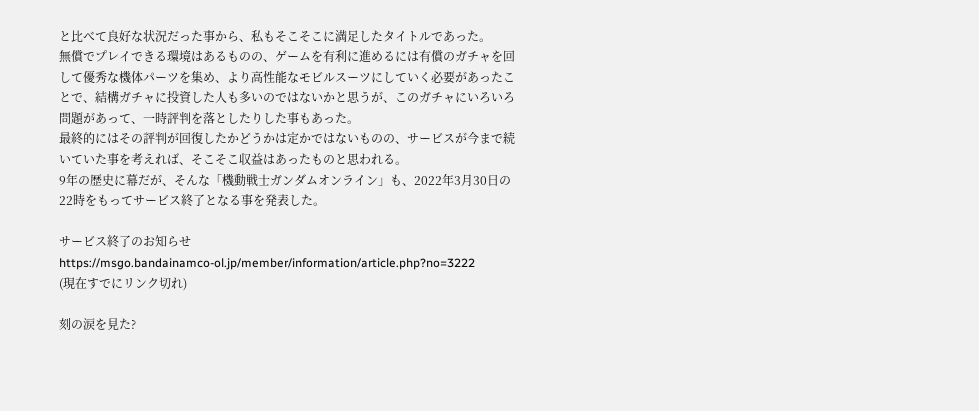と比べて良好な状況だった事から、私もそこそこに満足したタイトルであった。
無償でプレイできる環境はあるものの、ゲームを有利に進めるには有償のガチャを回して優秀な機体パーツを集め、より高性能なモビルスーツにしていく必要があったことで、結構ガチャに投資した人も多いのではないかと思うが、このガチャにいろいろ問題があって、一時評判を落としたりした事もあった。
最終的にはその評判が回復したかどうかは定かではないものの、サービスが今まで続いていた事を考えれば、そこそこ収益はあったものと思われる。
9年の歴史に幕だが、そんな「機動戦士ガンダムオンライン」も、2022年3月30日の22時をもってサービス終了となる事を発表した。

サービス終了のお知らせ
https://msgo.bandainamco-ol.jp/member/information/article.php?no=3222
(現在すでにリンク切れ)

刻の涙を見た?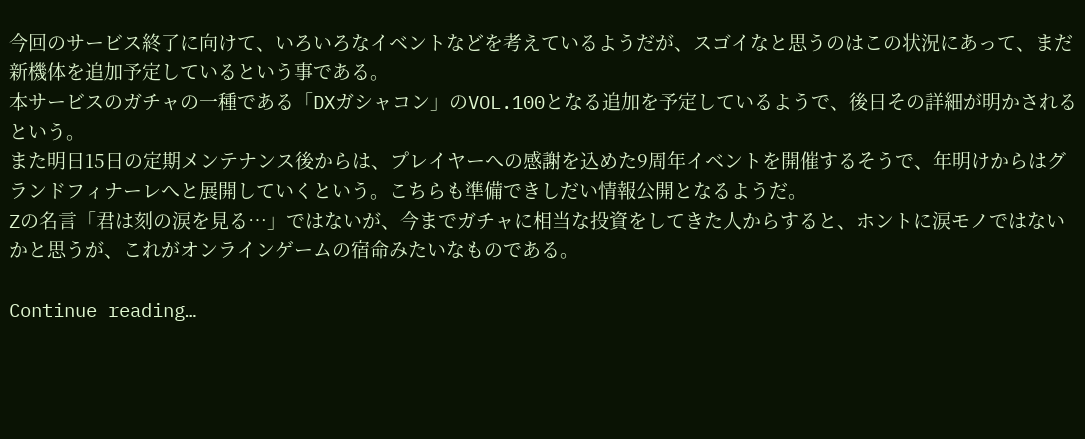今回のサービス終了に向けて、いろいろなイベントなどを考えているようだが、スゴイなと思うのはこの状況にあって、まだ新機体を追加予定しているという事である。
本サービスのガチャの一種である「DXガシャコン」のVOL.100となる追加を予定しているようで、後日その詳細が明かされるという。
また明日15日の定期メンテナンス後からは、プレイヤーへの感謝を込めた9周年イベントを開催するそうで、年明けからはグランドフィナーレへと展開していくという。こちらも準備できしだい情報公開となるようだ。
Zの名言「君は刻の涙を見る…」ではないが、今までガチャに相当な投資をしてきた人からすると、ホントに涙モノではないかと思うが、これがオンラインゲームの宿命みたいなものである。

Continue reading…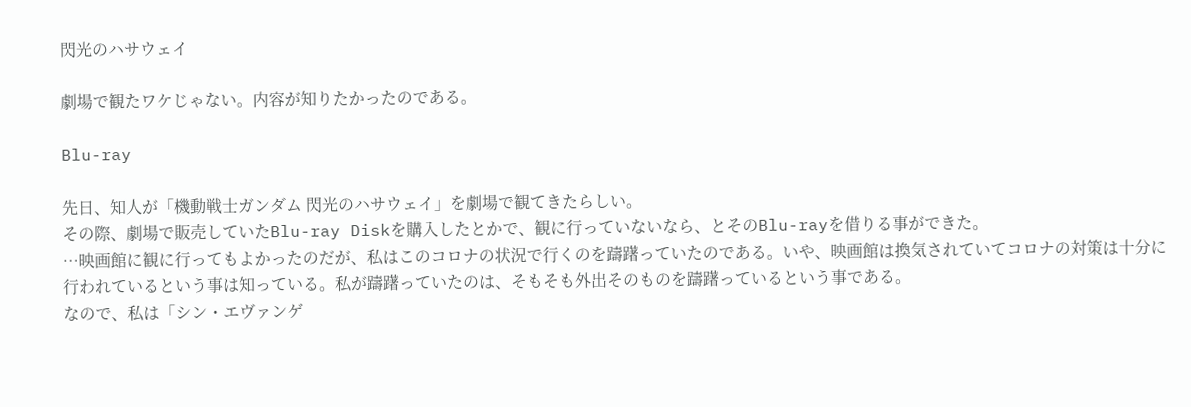閃光のハサウェイ

劇場で観たワケじゃない。内容が知りたかったのである。

Blu-ray

先日、知人が「機動戦士ガンダム 閃光のハサウェイ」を劇場で観てきたらしい。
その際、劇場で販売していたBlu-ray Diskを購入したとかで、観に行っていないなら、とそのBlu-rayを借りる事ができた。
…映画館に観に行ってもよかったのだが、私はこのコロナの状況で行くのを躊躇っていたのである。いや、映画館は換気されていてコロナの対策は十分に行われているという事は知っている。私が躊躇っていたのは、そもそも外出そのものを躊躇っているという事である。
なので、私は「シン・エヴァンゲ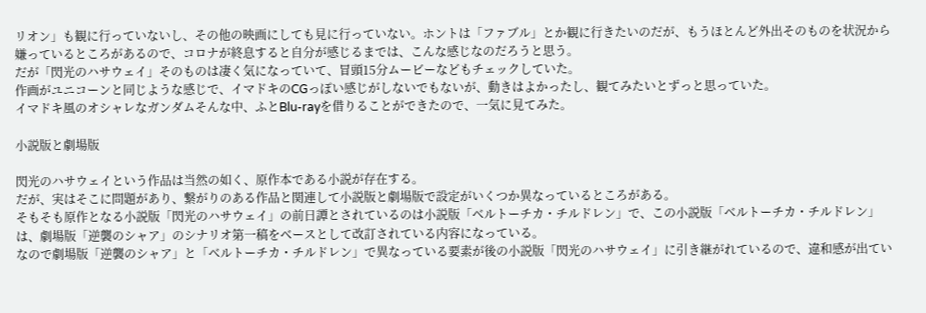リオン」も観に行っていないし、その他の映画にしても見に行っていない。ホントは「ファブル」とか観に行きたいのだが、もうほとんど外出そのものを状況から嫌っているところがあるので、コロナが終息すると自分が感じるまでは、こんな感じなのだろうと思う。
だが「閃光のハサウェイ」そのものは凄く気になっていて、冒頭15分ムービーなどもチェックしていた。
作画がユニコーンと同じような感じで、イマドキのCGっぽい感じがしないでもないが、動きはよかったし、観てみたいとずっと思っていた。
イマドキ風のオシャレなガンダムそんな中、ふとBlu-rayを借りることができたので、一気に見てみた。

小説版と劇場版

閃光のハサウェイという作品は当然の如く、原作本である小説が存在する。
だが、実はそこに問題があり、繋がりのある作品と関連して小説版と劇場版で設定がいくつか異なっているところがある。
そもそも原作となる小説版「閃光のハサウェイ」の前日譚とされているのは小説版「ベルトーチカ・チルドレン」で、この小説版「ベルトーチカ・チルドレン」は、劇場版「逆襲のシャア」のシナリオ第一稿をベースとして改訂されている内容になっている。
なので劇場版「逆襲のシャア」と「ベルトーチカ・チルドレン」で異なっている要素が後の小説版「閃光のハサウェイ」に引き継がれているので、違和感が出てい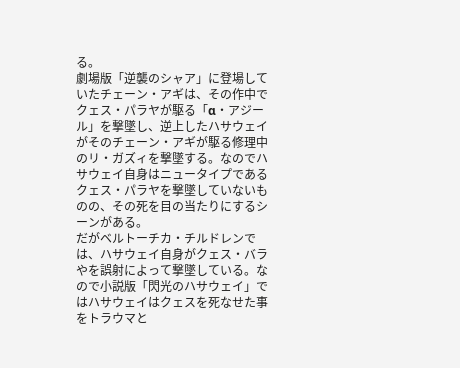る。
劇場版「逆襲のシャア」に登場していたチェーン・アギは、その作中でクェス・パラヤが駆る「α・アジール」を撃墜し、逆上したハサウェイがそのチェーン・アギが駆る修理中のリ・ガズィを撃墜する。なのでハサウェイ自身はニュータイプであるクェス・パラヤを撃墜していないものの、その死を目の当たりにするシーンがある。
だがベルトーチカ・チルドレンでは、ハサウェイ自身がクェス・バラやを誤射によって撃墜している。なので小説版「閃光のハサウェイ」ではハサウェイはクェスを死なせた事をトラウマと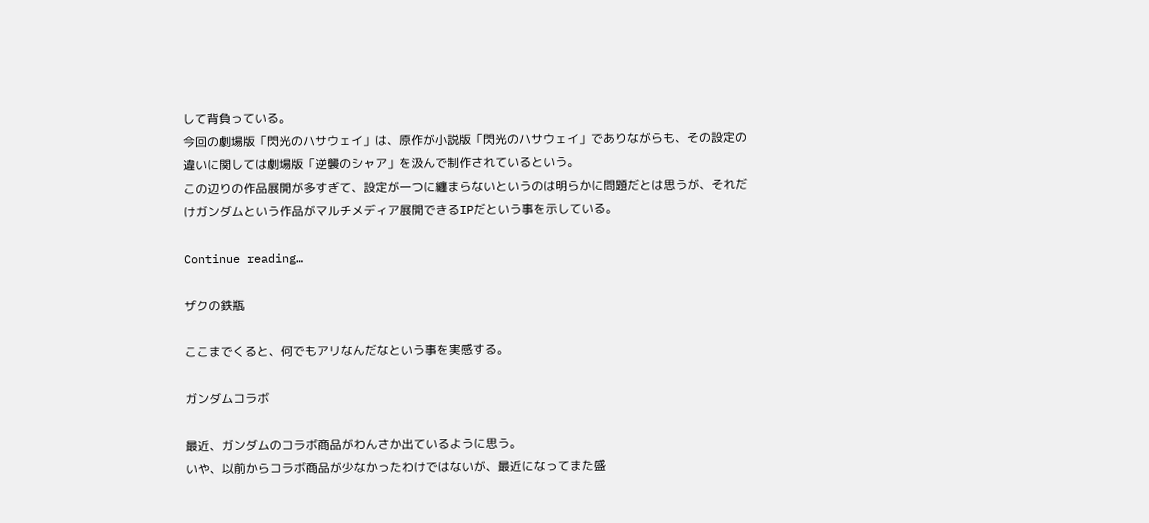して背負っている。
今回の劇場版「閃光のハサウェイ」は、原作が小説版「閃光のハサウェイ」でありながらも、その設定の違いに関しては劇場版「逆襲のシャア」を汲んで制作されているという。
この辺りの作品展開が多すぎて、設定が一つに纏まらないというのは明らかに問題だとは思うが、それだけガンダムという作品がマルチメディア展開できるIPだという事を示している。

Continue reading…

ザクの鉄瓶

ここまでくると、何でもアリなんだなという事を実感する。

ガンダムコラボ

最近、ガンダムのコラボ商品がわんさか出ているように思う。
いや、以前からコラボ商品が少なかったわけではないが、最近になってまた盛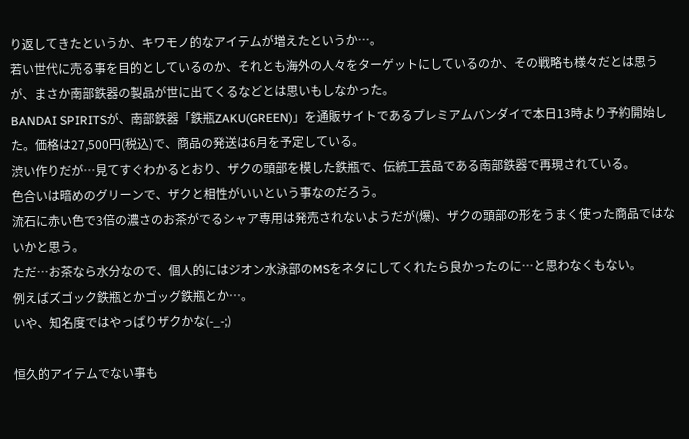り返してきたというか、キワモノ的なアイテムが増えたというか…。
若い世代に売る事を目的としているのか、それとも海外の人々をターゲットにしているのか、その戦略も様々だとは思うが、まさか南部鉄器の製品が世に出てくるなどとは思いもしなかった。
BANDAI SPIRITSが、南部鉄器「鉄瓶ZAKU(GREEN)」を通販サイトであるプレミアムバンダイで本日13時より予約開始した。価格は27,500円(税込)で、商品の発送は6月を予定している。
渋い作りだが…見てすぐわかるとおり、ザクの頭部を模した鉄瓶で、伝統工芸品である南部鉄器で再現されている。
色合いは暗めのグリーンで、ザクと相性がいいという事なのだろう。
流石に赤い色で3倍の濃さのお茶がでるシャア専用は発売されないようだが(爆)、ザクの頭部の形をうまく使った商品ではないかと思う。
ただ…お茶なら水分なので、個人的にはジオン水泳部のMSをネタにしてくれたら良かったのに…と思わなくもない。
例えばズゴック鉄瓶とかゴッグ鉄瓶とか…。
いや、知名度ではやっぱりザクかな(-_-;)

恒久的アイテムでない事も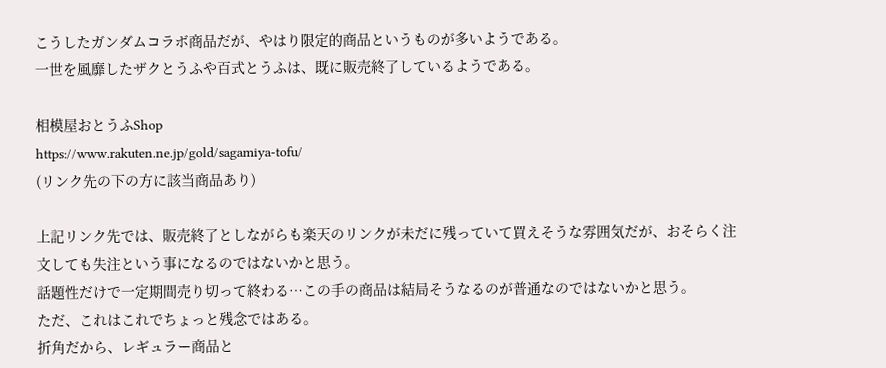こうしたガンダムコラボ商品だが、やはり限定的商品というものが多いようである。
一世を風靡したザクとうふや百式とうふは、既に販売終了しているようである。

相模屋おとうふShop
https://www.rakuten.ne.jp/gold/sagamiya-tofu/
(リンク先の下の方に該当商品あり)

上記リンク先では、販売終了としながらも楽天のリンクが未だに残っていて買えそうな雰囲気だが、おそらく注文しても失注という事になるのではないかと思う。
話題性だけで一定期間売り切って終わる…この手の商品は結局そうなるのが普通なのではないかと思う。
ただ、これはこれでちょっと残念ではある。
折角だから、レギュラー商品と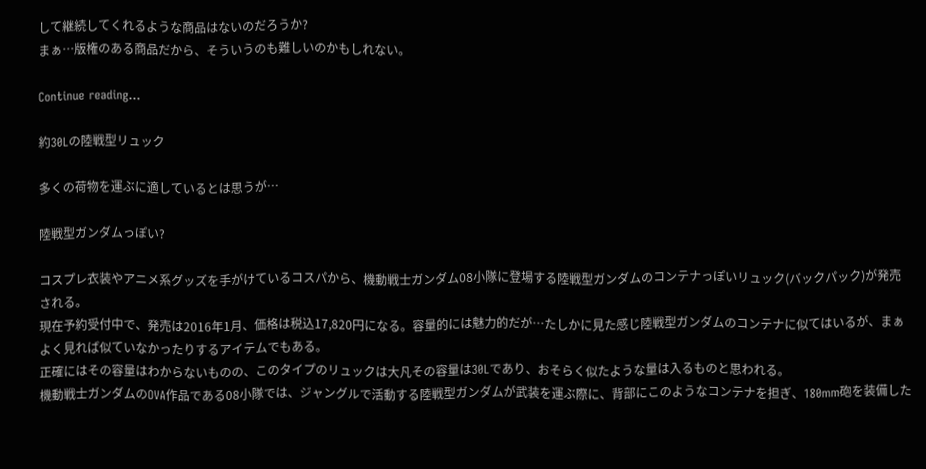して継続してくれるような商品はないのだろうか?
まぁ…版権のある商品だから、そういうのも難しいのかもしれない。

Continue reading…

約30Lの陸戦型リュック

多くの荷物を運ぶに適しているとは思うが…

陸戦型ガンダムっぽい?

コスプレ衣装やアニメ系グッズを手がけているコスパから、機動戦士ガンダム08小隊に登場する陸戦型ガンダムのコンテナっぽいリュック(バックパック)が発売される。
現在予約受付中で、発売は2016年1月、価格は税込17,820円になる。容量的には魅力的だが…たしかに見た感じ陸戦型ガンダムのコンテナに似てはいるが、まぁよく見れば似ていなかったりするアイテムでもある。
正確にはその容量はわからないものの、このタイプのリュックは大凡その容量は30Lであり、おそらく似たような量は入るものと思われる。
機動戦士ガンダムのOVA作品である08小隊では、ジャングルで活動する陸戦型ガンダムが武装を運ぶ際に、背部にこのようなコンテナを担ぎ、180mm砲を装備した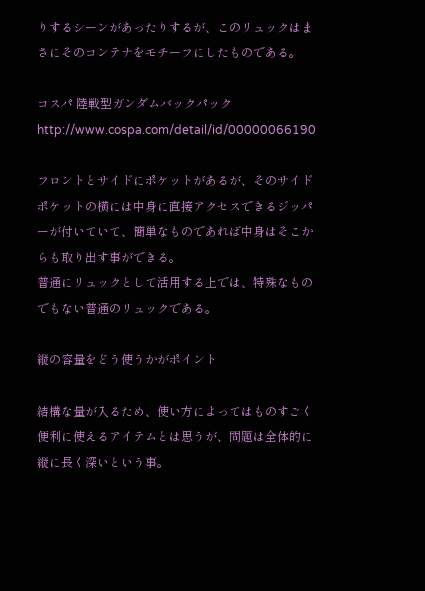りするシーンがあったりするが、このリュックはまさにそのコンテナをモチーフにしたものである。

コスパ 陸戦型ガンダムバックパック
http://www.cospa.com/detail/id/00000066190

フロントとサイドにポケットがあるが、そのサイドポケットの横には中身に直接アクセスできるジッパーが付いていて、簡単なものであれば中身はそこからも取り出す事ができる。
普通にリュックとして活用する上では、特殊なものでもない普通のリュックである。

縦の容量をどう使うかがポイント

結構な量が入るため、使い方によってはものすごく便利に使えるアイテムとは思うが、問題は全体的に縦に長く深いという事。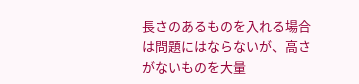長さのあるものを入れる場合は問題にはならないが、高さがないものを大量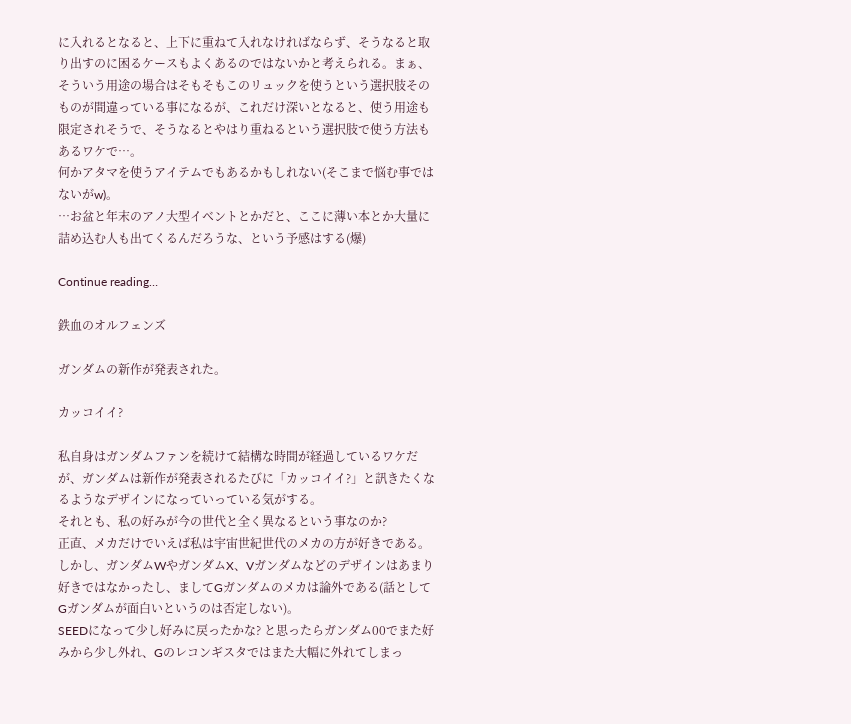に入れるとなると、上下に重ねて入れなければならず、そうなると取り出すのに困るケースもよくあるのではないかと考えられる。まぁ、そういう用途の場合はそもそもこのリュックを使うという選択肢そのものが間違っている事になるが、これだけ深いとなると、使う用途も限定されそうで、そうなるとやはり重ねるという選択肢で使う方法もあるワケで…。
何かアタマを使うアイテムでもあるかもしれない(そこまで悩む事ではないがw)。
…お盆と年末のアノ大型イベントとかだと、ここに薄い本とか大量に詰め込む人も出てくるんだろうな、という予感はする(爆)

Continue reading…

鉄血のオルフェンズ

ガンダムの新作が発表された。

カッコイイ?

私自身はガンダムファンを続けて結構な時間が経過しているワケだが、ガンダムは新作が発表されるたびに「カッコイイ?」と訊きたくなるようなデザインになっていっている気がする。
それとも、私の好みが今の世代と全く異なるという事なのか?
正直、メカだけでいえば私は宇宙世紀世代のメカの方が好きである。
しかし、ガンダムWやガンダムX、Vガンダムなどのデザインはあまり好きではなかったし、ましてGガンダムのメカは論外である(話としてGガンダムが面白いというのは否定しない)。
SEEDになって少し好みに戻ったかな? と思ったらガンダム00でまた好みから少し外れ、Gのレコンギスタではまた大幅に外れてしまっ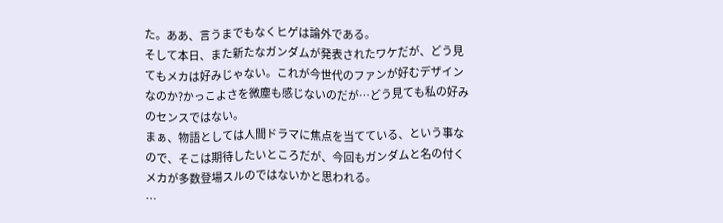た。ああ、言うまでもなくヒゲは論外である。
そして本日、また新たなガンダムが発表されたワケだが、どう見てもメカは好みじゃない。これが今世代のファンが好むデザインなのか?かっこよさを微塵も感じないのだが…どう見ても私の好みのセンスではない。
まぁ、物語としては人間ドラマに焦点を当てている、という事なので、そこは期待したいところだが、今回もガンダムと名の付くメカが多数登場スルのではないかと思われる。
…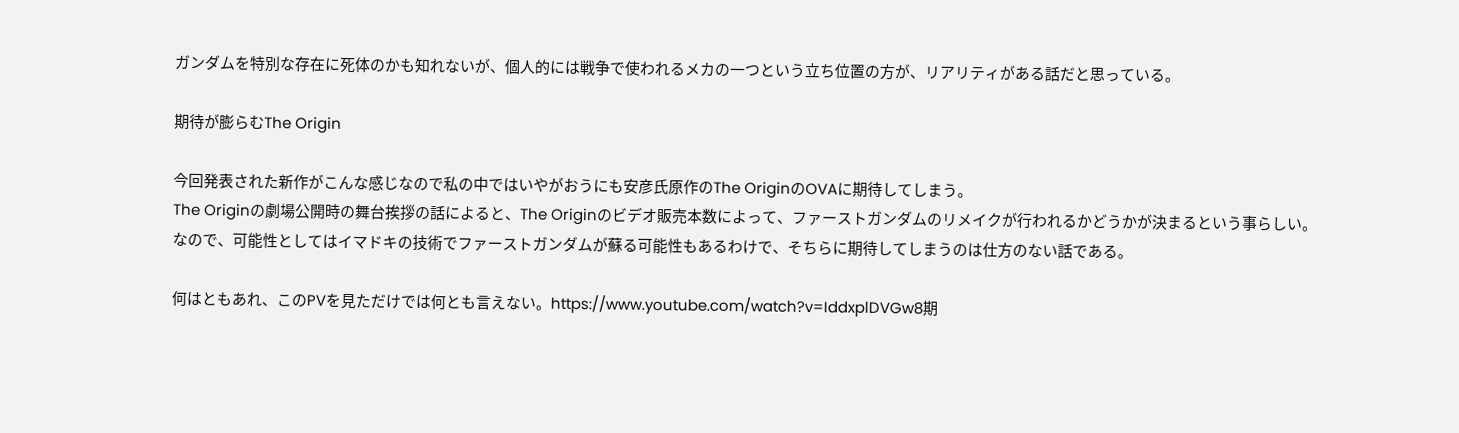ガンダムを特別な存在に死体のかも知れないが、個人的には戦争で使われるメカの一つという立ち位置の方が、リアリティがある話だと思っている。

期待が膨らむThe Origin

今回発表された新作がこんな感じなので私の中ではいやがおうにも安彦氏原作のThe OriginのOVAに期待してしまう。
The Originの劇場公開時の舞台挨拶の話によると、The Originのビデオ販売本数によって、ファーストガンダムのリメイクが行われるかどうかが決まるという事らしい。
なので、可能性としてはイマドキの技術でファーストガンダムが蘇る可能性もあるわけで、そちらに期待してしまうのは仕方のない話である。

何はともあれ、このPVを見ただけでは何とも言えない。https://www.youtube.com/watch?v=IddxplDVGw8期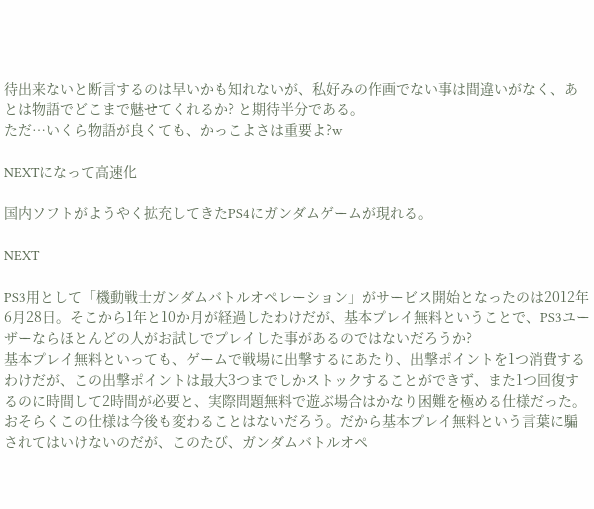待出来ないと断言するのは早いかも知れないが、私好みの作画でない事は間違いがなく、あとは物語でどこまで魅せてくれるか? と期待半分である。
ただ…いくら物語が良くても、かっこよさは重要よ?w

NEXTになって高速化

国内ソフトがようやく拡充してきたPS4にガンダムゲームが現れる。

NEXT

PS3用として「機動戦士ガンダムバトルオペレーション」がサービス開始となったのは2012年6月28日。そこから1年と10か月が経過したわけだが、基本プレイ無料ということで、PS3ユーザーならほとんどの人がお試しでプレイした事があるのではないだろうか?
基本プレイ無料といっても、ゲームで戦場に出撃するにあたり、出撃ポイントを1つ消費するわけだが、この出撃ポイントは最大3つまでしかストックすることができず、また1つ回復するのに時間して2時間が必要と、実際問題無料で遊ぶ場合はかなり困難を極める仕様だった。
おそらくこの仕様は今後も変わることはないだろう。だから基本プレイ無料という言葉に騙されてはいけないのだが、このたび、ガンダムバトルオペ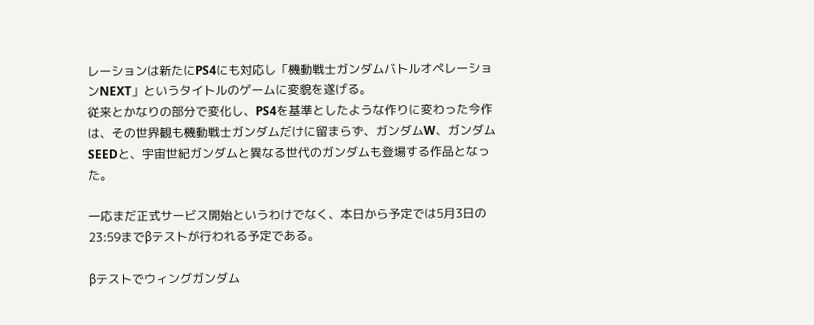レーションは新たにPS4にも対応し「機動戦士ガンダムバトルオペレーションNEXT」というタイトルのゲームに変貌を遂げる。
従来とかなりの部分で変化し、PS4を基準としたような作りに変わった今作は、その世界観も機動戦士ガンダムだけに留まらず、ガンダムW、ガンダムSEEDと、宇宙世紀ガンダムと異なる世代のガンダムも登場する作品となった。

一応まだ正式サービス開始というわけでなく、本日から予定では5月3日の23:59までβテストが行われる予定である。

βテストでウィングガンダム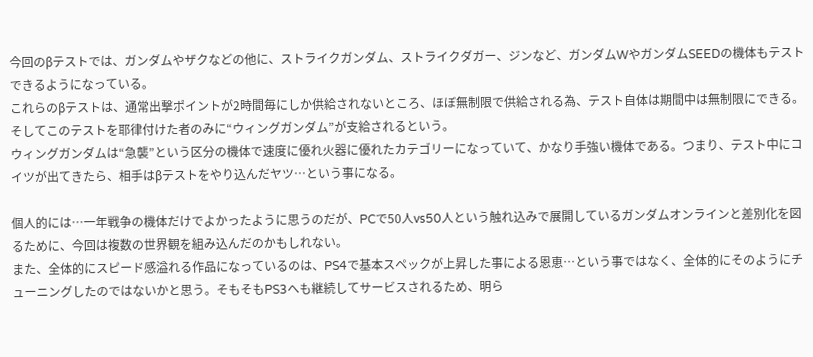今回のβテストでは、ガンダムやザクなどの他に、ストライクガンダム、ストライクダガー、ジンなど、ガンダムWやガンダムSEEDの機体もテストできるようになっている。
これらのβテストは、通常出撃ポイントが2時間毎にしか供給されないところ、ほぼ無制限で供給される為、テスト自体は期間中は無制限にできる。そしてこのテストを耶律付けた者のみに“ウィングガンダム”が支給されるという。
ウィングガンダムは“急襲”という区分の機体で速度に優れ火器に優れたカテゴリーになっていて、かなり手強い機体である。つまり、テスト中にコイツが出てきたら、相手はβテストをやり込んだヤツ…という事になる。

個人的には…一年戦争の機体だけでよかったように思うのだが、PCで50人vs50人という触れ込みで展開しているガンダムオンラインと差別化を図るために、今回は複数の世界観を組み込んだのかもしれない。
また、全体的にスピード感溢れる作品になっているのは、PS4で基本スペックが上昇した事による恩恵…という事ではなく、全体的にそのようにチューニングしたのではないかと思う。そもそもPS3へも継続してサービスされるため、明ら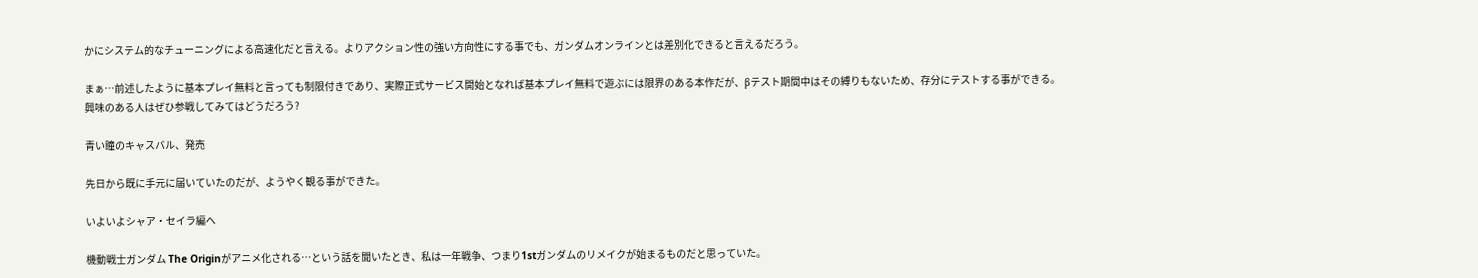かにシステム的なチューニングによる高速化だと言える。よりアクション性の強い方向性にする事でも、ガンダムオンラインとは差別化できると言えるだろう。

まぁ…前述したように基本プレイ無料と言っても制限付きであり、実際正式サービス開始となれば基本プレイ無料で遊ぶには限界のある本作だが、βテスト期間中はその縛りもないため、存分にテストする事ができる。
興味のある人はぜひ参戦してみてはどうだろう?

青い瞳のキャスバル、発売

先日から既に手元に届いていたのだが、ようやく観る事ができた。

いよいよシャア・セイラ編へ

機動戦士ガンダム The Originがアニメ化される…という話を聞いたとき、私は一年戦争、つまり1stガンダムのリメイクが始まるものだと思っていた。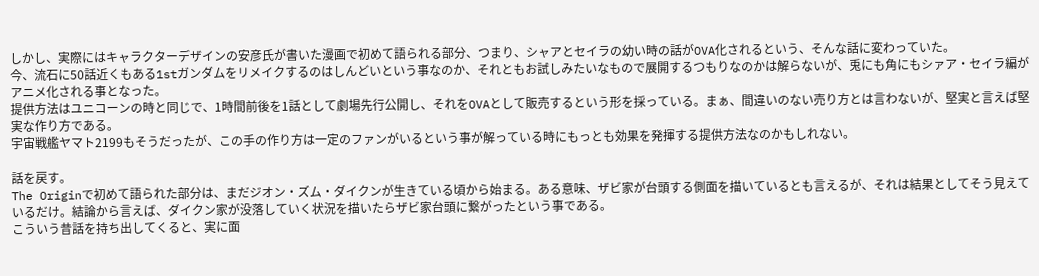しかし、実際にはキャラクターデザインの安彦氏が書いた漫画で初めて語られる部分、つまり、シャアとセイラの幼い時の話がOVA化されるという、そんな話に変わっていた。
今、流石に50話近くもある1stガンダムをリメイクするのはしんどいという事なのか、それともお試しみたいなもので展開するつもりなのかは解らないが、兎にも角にもシァア・セイラ編がアニメ化される事となった。
提供方法はユニコーンの時と同じで、1時間前後を1話として劇場先行公開し、それをOVAとして販売するという形を採っている。まぁ、間違いのない売り方とは言わないが、堅実と言えば堅実な作り方である。
宇宙戦艦ヤマト2199もそうだったが、この手の作り方は一定のファンがいるという事が解っている時にもっとも効果を発揮する提供方法なのかもしれない。

話を戻す。
The Originで初めて語られた部分は、まだジオン・ズム・ダイクンが生きている頃から始まる。ある意味、ザビ家が台頭する側面を描いているとも言えるが、それは結果としてそう見えているだけ。結論から言えば、ダイクン家が没落していく状況を描いたらザビ家台頭に繋がったという事である。
こういう昔話を持ち出してくると、実に面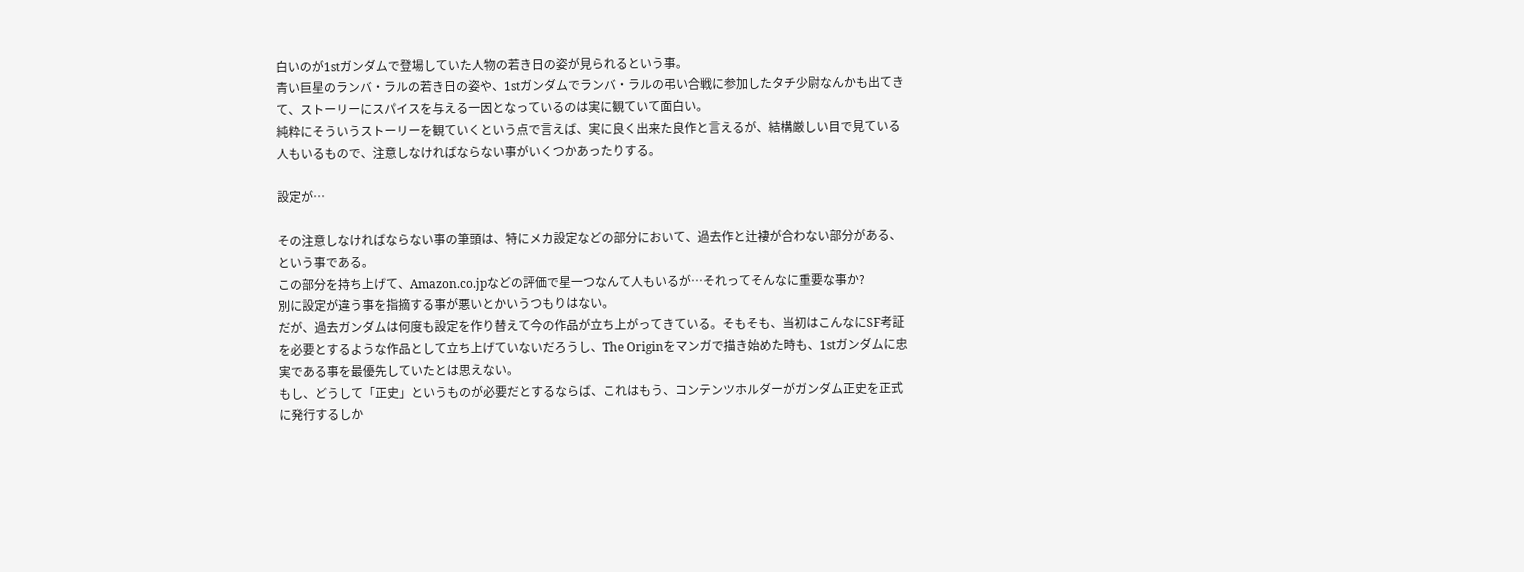白いのが1stガンダムで登場していた人物の若き日の姿が見られるという事。
青い巨星のランバ・ラルの若き日の姿や、1stガンダムでランバ・ラルの弔い合戦に参加したタチ少尉なんかも出てきて、ストーリーにスパイスを与える一因となっているのは実に観ていて面白い。
純粋にそういうストーリーを観ていくという点で言えば、実に良く出来た良作と言えるが、結構厳しい目で見ている人もいるもので、注意しなければならない事がいくつかあったりする。

設定が…

その注意しなければならない事の筆頭は、特にメカ設定などの部分において、過去作と辻褄が合わない部分がある、という事である。
この部分を持ち上げて、Amazon.co.jpなどの評価で星一つなんて人もいるが…それってそんなに重要な事か?
別に設定が違う事を指摘する事が悪いとかいうつもりはない。
だが、過去ガンダムは何度も設定を作り替えて今の作品が立ち上がってきている。そもそも、当初はこんなにSF考証を必要とするような作品として立ち上げていないだろうし、The Originをマンガで描き始めた時も、1stガンダムに忠実である事を最優先していたとは思えない。
もし、どうして「正史」というものが必要だとするならば、これはもう、コンテンツホルダーがガンダム正史を正式に発行するしか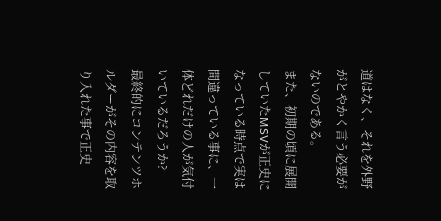道はなく、それを外野がとやかく言う必要がないのである。
また、初期の頃に展開していたMSVが正史になっている時点で実は間違っている事に、一体どれだけの人が気付いているだろうか?
最終的にコンテンツホルダーがその内容を取り入れた事で正史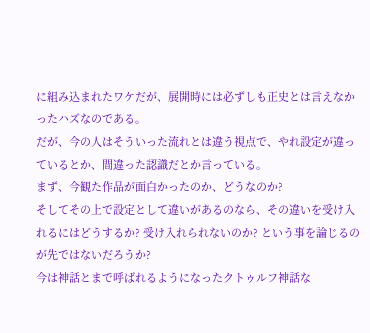に組み込まれたワケだが、展開時には必ずしも正史とは言えなかったハズなのである。
だが、今の人はそういった流れとは違う視点で、やれ設定が違っているとか、間違った認識だとか言っている。
まず、今観た作品が面白かったのか、どうなのか?
そしてその上で設定として違いがあるのなら、その違いを受け入れるにはどうするか? 受け入れられないのか? という事を論じるのが先ではないだろうか?
今は神話とまで呼ばれるようになったクトゥルフ神話な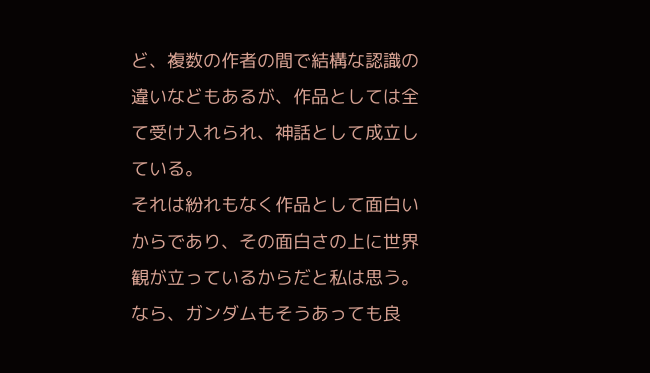ど、複数の作者の間で結構な認識の違いなどもあるが、作品としては全て受け入れられ、神話として成立している。
それは紛れもなく作品として面白いからであり、その面白さの上に世界観が立っているからだと私は思う。
なら、ガンダムもそうあっても良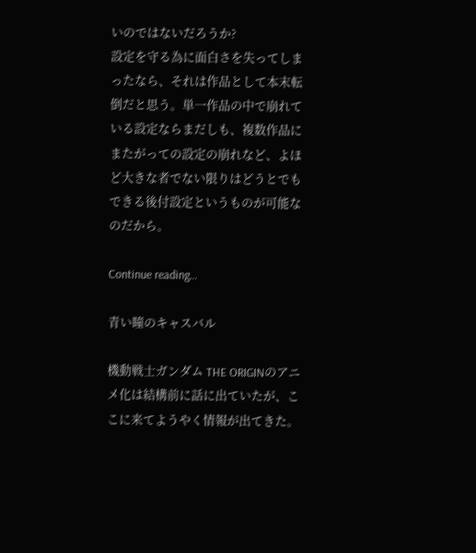いのではないだろうか?
設定を守る為に面白さを失ってしまったなら、それは作品として本末転倒だと思う。単一作品の中で崩れている設定ならまだしも、複数作品にまたがっての設定の崩れなど、よほど大きな者でない限りはどうとでもできる後付設定というものが可能なのだから。

Continue reading…

青い瞳のキャスバル

機動戦士ガンダム THE ORIGINのアニメ化は結構前に話に出ていたが、ここに来てようやく情報が出てきた。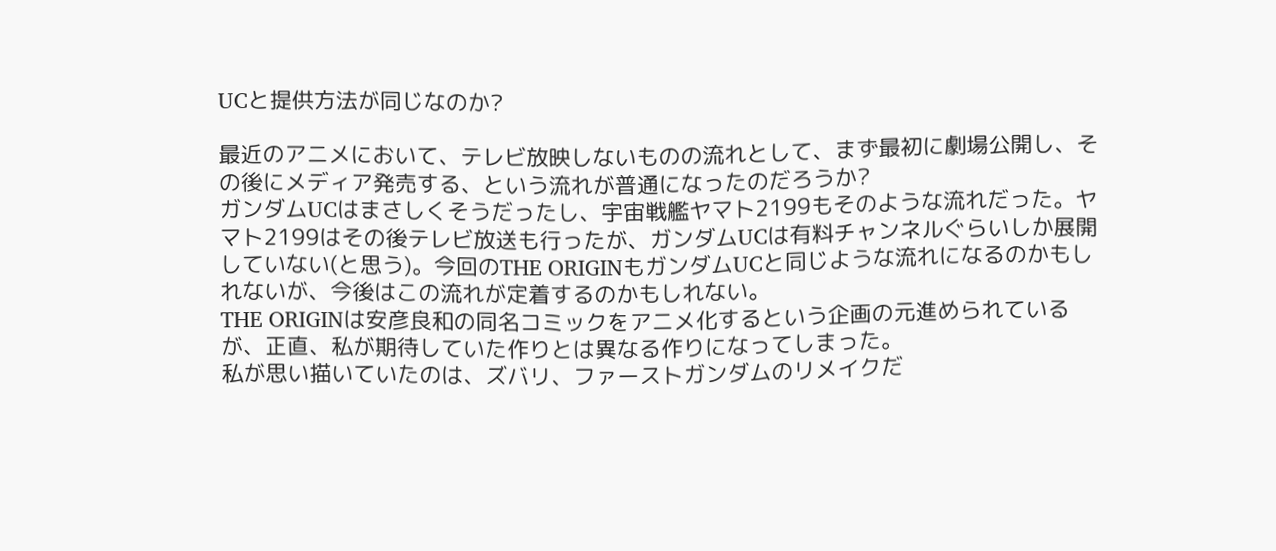UCと提供方法が同じなのか?

最近のアニメにおいて、テレビ放映しないものの流れとして、まず最初に劇場公開し、その後にメディア発売する、という流れが普通になったのだろうか?
ガンダムUCはまさしくそうだったし、宇宙戦艦ヤマト2199もそのような流れだった。ヤマト2199はその後テレビ放送も行ったが、ガンダムUCは有料チャンネルぐらいしか展開していない(と思う)。今回のTHE ORIGINもガンダムUCと同じような流れになるのかもしれないが、今後はこの流れが定着するのかもしれない。
THE ORIGINは安彦良和の同名コミックをアニメ化するという企画の元進められているが、正直、私が期待していた作りとは異なる作りになってしまった。
私が思い描いていたのは、ズバリ、ファーストガンダムのリメイクだ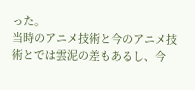った。
当時のアニメ技術と今のアニメ技術とでは雲泥の差もあるし、今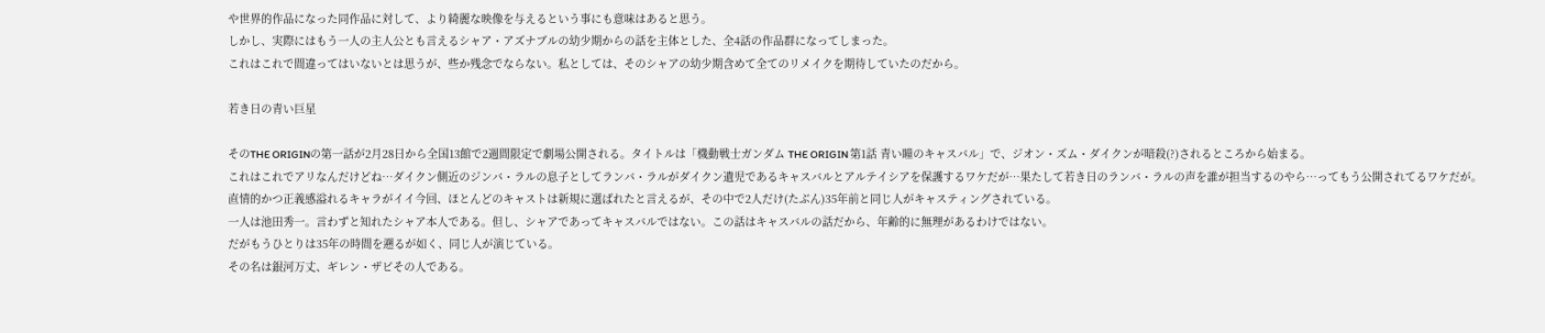や世界的作品になった同作品に対して、より綺麗な映像を与えるという事にも意味はあると思う。
しかし、実際にはもう一人の主人公とも言えるシャア・アズナブルの幼少期からの話を主体とした、全4話の作品群になってしまった。
これはこれで間違ってはいないとは思うが、些か残念でならない。私としては、そのシャアの幼少期含めて全てのリメイクを期待していたのだから。

若き日の青い巨星

そのTHE ORIGINの第一話が2月28日から全国13館で2週間限定で劇場公開される。タイトルは「機動戦士ガンダム THE ORIGIN 第1話 青い瞳のキャスバル」で、ジオン・ズム・ダイクンが暗殺(?)されるところから始まる。
これはこれでアリなんだけどね…ダイクン側近のジンバ・ラルの息子としてランバ・ラルがダイクン遺児であるキャスバルとアルテイシアを保護するワケだが…果たして若き日のランバ・ラルの声を誰が担当するのやら…ってもう公開されてるワケだが。
直情的かつ正義感溢れるキャラがイイ今回、ほとんどのキャストは新規に選ばれたと言えるが、その中で2人だけ(たぶん)35年前と同じ人がキャスティングされている。
一人は池田秀一。言わずと知れたシャア本人である。但し、シャアであってキャスバルではない。この話はキャスバルの話だから、年齢的に無理があるわけではない。
だがもうひとりは35年の時間を遡るが如く、同じ人が演じている。
その名は銀河万丈、ギレン・ザビその人である。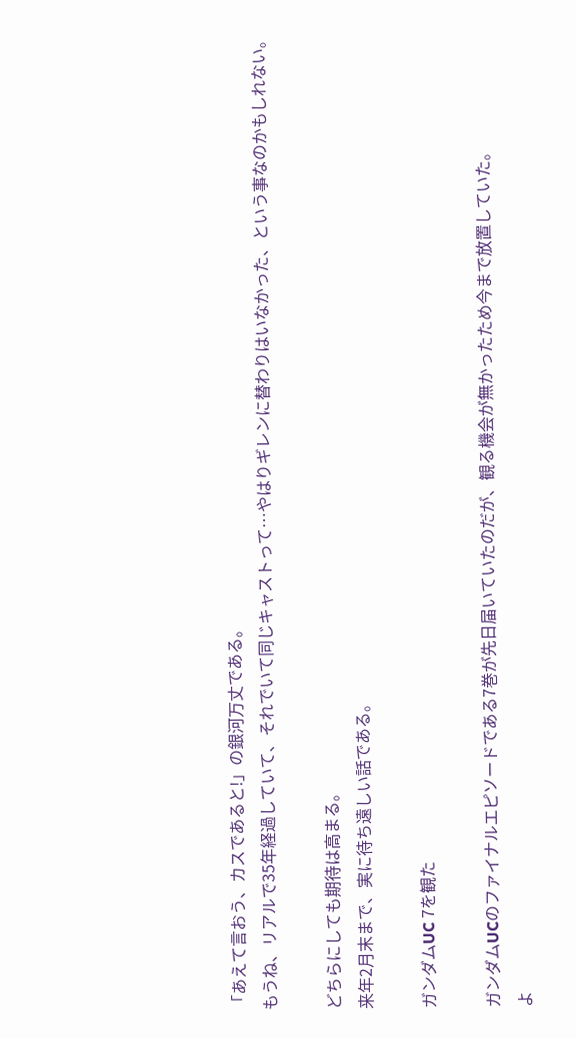「あえて言おう、カスであると!」の銀河万丈である。
もうね、リアルで35年経過していて、それでいて同じキャストって…やはりギレンに替わりはいなかった、という事なのかもしれない。

どちらにしても期待は高まる。
来年2月末まで、実に待ち遠しい話である。

ガンダムUC 7を観た

ガンダムUCのファイナルエピソードである7巻が先日届いていたのだが、観る機会が無かったため今まで放置していた。
よ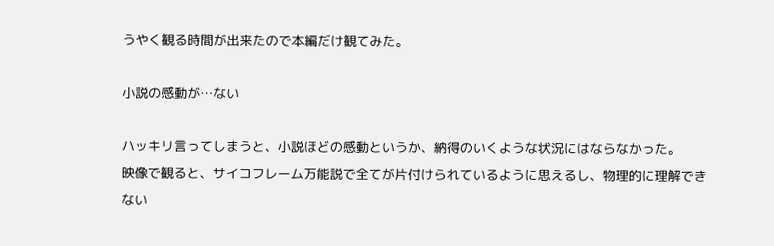うやく観る時間が出来たので本編だけ観てみた。

小説の感動が…ない

ハッキリ言ってしまうと、小説ほどの感動というか、納得のいくような状況にはならなかった。
映像で観ると、サイコフレーム万能説で全てが片付けられているように思えるし、物理的に理解できない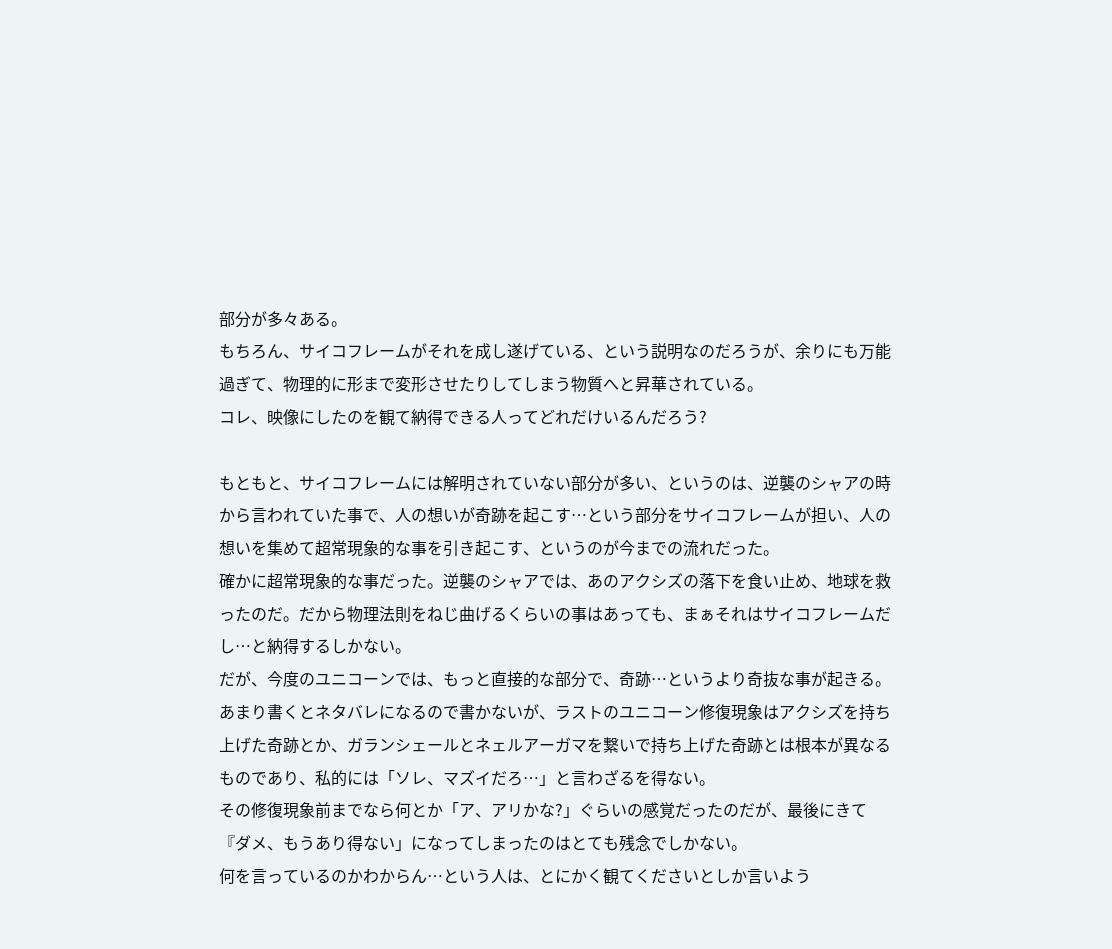部分が多々ある。
もちろん、サイコフレームがそれを成し遂げている、という説明なのだろうが、余りにも万能過ぎて、物理的に形まで変形させたりしてしまう物質へと昇華されている。
コレ、映像にしたのを観て納得できる人ってどれだけいるんだろう?

もともと、サイコフレームには解明されていない部分が多い、というのは、逆襲のシャアの時から言われていた事で、人の想いが奇跡を起こす…という部分をサイコフレームが担い、人の想いを集めて超常現象的な事を引き起こす、というのが今までの流れだった。
確かに超常現象的な事だった。逆襲のシャアでは、あのアクシズの落下を食い止め、地球を救ったのだ。だから物理法則をねじ曲げるくらいの事はあっても、まぁそれはサイコフレームだし…と納得するしかない。
だが、今度のユニコーンでは、もっと直接的な部分で、奇跡…というより奇抜な事が起きる。あまり書くとネタバレになるので書かないが、ラストのユニコーン修復現象はアクシズを持ち上げた奇跡とか、ガランシェールとネェルアーガマを繋いで持ち上げた奇跡とは根本が異なるものであり、私的には「ソレ、マズイだろ…」と言わざるを得ない。
その修復現象前までなら何とか「ア、アリかな?」ぐらいの感覚だったのだが、最後にきて『ダメ、もうあり得ない」になってしまったのはとても残念でしかない。
何を言っているのかわからん…という人は、とにかく観てくださいとしか言いよう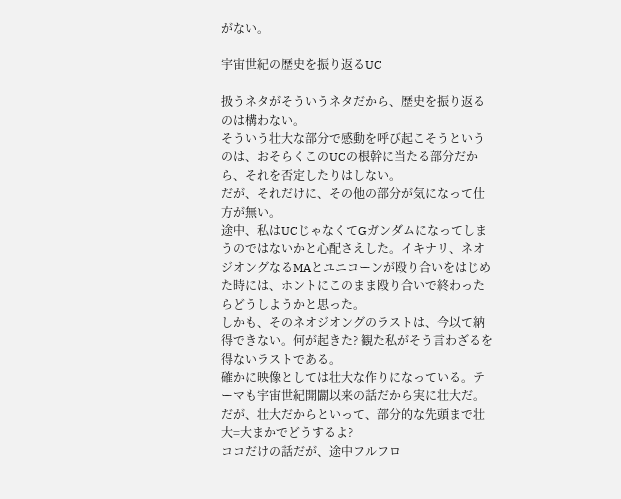がない。

宇宙世紀の歴史を振り返るUC

扱うネタがそういうネタだから、歴史を振り返るのは構わない。
そういう壮大な部分で感動を呼び起こそうというのは、おそらくこのUCの根幹に当たる部分だから、それを否定したりはしない。
だが、それだけに、その他の部分が気になって仕方が無い。
途中、私はUCじゃなくてGガンダムになってしまうのではないかと心配さえした。イキナリ、ネオジオングなるMAとユニコーンが殴り合いをはじめた時には、ホントにこのまま殴り合いで終わったらどうしようかと思った。
しかも、そのネオジオングのラストは、今以て納得できない。何が起きた? 観た私がそう言わざるを得ないラストである。
確かに映像としては壮大な作りになっている。テーマも宇宙世紀開闢以来の話だから実に壮大だ。
だが、壮大だからといって、部分的な先頭まで壮大=大まかでどうするよ?
ココだけの話だが、途中フルフロ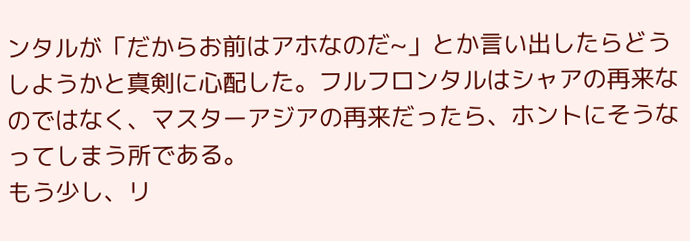ンタルが「だからお前はアホなのだ~」とか言い出したらどうしようかと真剣に心配した。フルフロンタルはシャアの再来なのではなく、マスターアジアの再来だったら、ホントにそうなってしまう所である。
もう少し、リ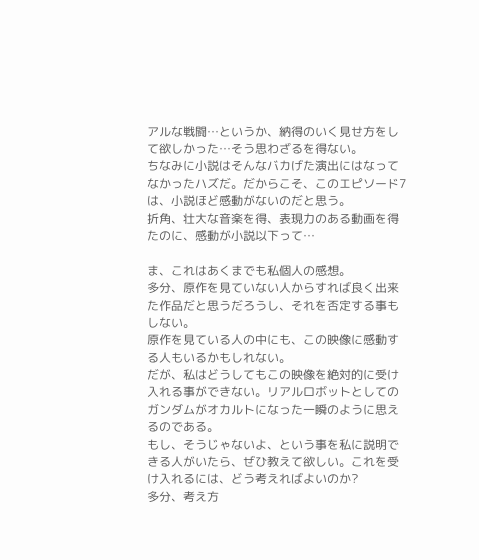アルな戦闘…というか、納得のいく見せ方をして欲しかった…そう思わざるを得ない。
ちなみに小説はそんなバカげた演出にはなってなかったハズだ。だからこそ、このエピソード7は、小説ほど感動がないのだと思う。
折角、壮大な音楽を得、表現力のある動画を得たのに、感動が小説以下って…

ま、これはあくまでも私個人の感想。
多分、原作を見ていない人からすれば良く出来た作品だと思うだろうし、それを否定する事もしない。
原作を見ている人の中にも、この映像に感動する人もいるかもしれない。
だが、私はどうしてもこの映像を絶対的に受け入れる事ができない。リアルロボットとしてのガンダムがオカルトになった一瞬のように思えるのである。
もし、そうじゃないよ、という事を私に説明できる人がいたら、ぜひ教えて欲しい。これを受け入れるには、どう考えればよいのか?
多分、考え方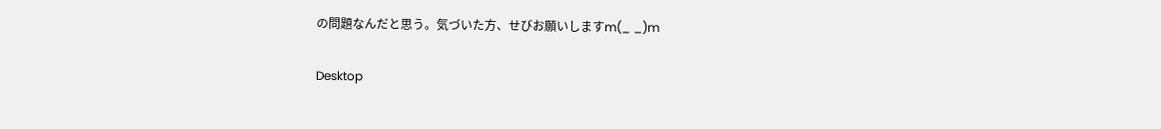の問題なんだと思う。気づいた方、せびお願いしますm(_ _)m

Desktop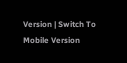Version | Switch To Mobile Version